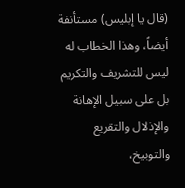(قال يا إبليس) مستأنفة أيضاً، وهذا الخطاب له ليس للتشريف والتكريم بل على سبيل الإهانة والإذلال والتقريع والتوبيخ،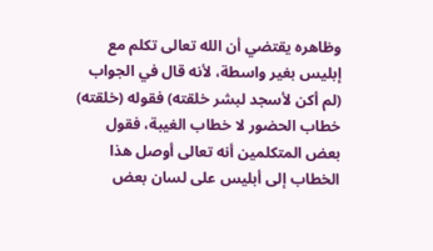وظاهره يقتضي أن الله تعالى تكلم مع إبليس بغير واسطة، لأنه قال في الجواب (لم أكن لأسجد لبشر خلقته) فقوله (خلقته) خطاب الحضور لا خطاب الغيبة، فقول بعض المتكلمين أنه تعالى أوصل هذا الخطاب إلى أبليس على لسان بعض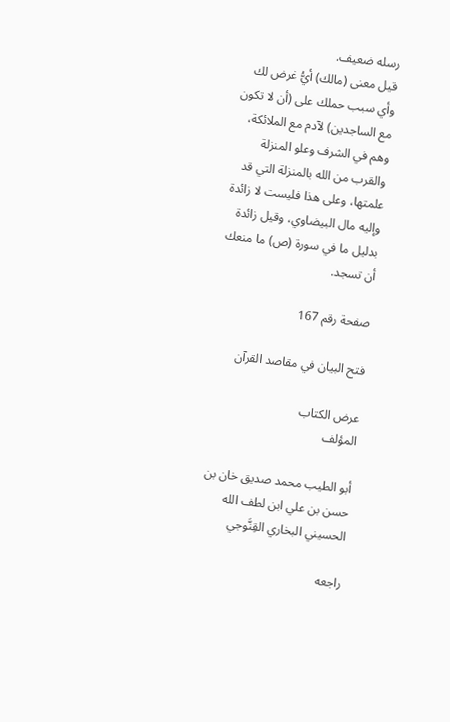رسله ضعيف.
قيل معنى (مالك) أيُّ غرض لك وأي سبب حملك على (أن لا تكون مع الساجدين) لآدم مع الملائكة، وهم في الشرف وعلو المنزلة والقرب من الله بالمنزلة التي قد علمتها، وعلى هذا فليست لا زائدة وإليه مال البيضاوي، وقيل زائدة بدليل ما في سورة (ص) ما منعك أن تسجد.

صفحة رقم 167

فتح البيان في مقاصد القرآن

عرض الكتاب
المؤلف

أبو الطيب محمد صديق خان بن حسن بن علي ابن لطف الله الحسيني البخاري القِنَّوجي

راجعه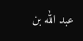عبد الله بن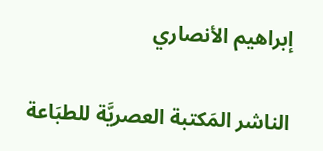إبراهيم الأنصاري

الناشر المَكتبة العصريَّة للطبَاعة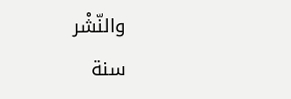والنّشْر
سنة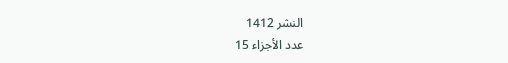النشر 1412
عدد الأجزاء 15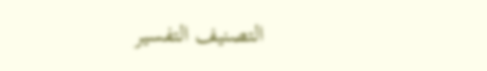التصنيف التفسير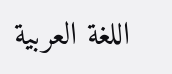اللغة العربية